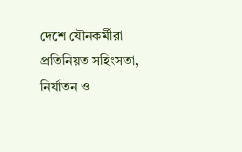দেশে যৌনকর্মীরা প্রতিনিয়ত সহিংসতা, নির্যাতন ও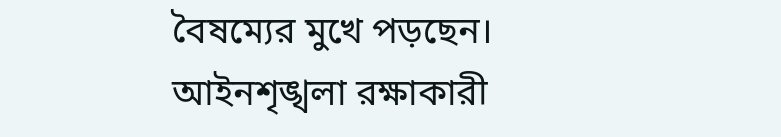বৈষম্যের মুখে পড়ছেন। আইনশৃঙ্খলা রক্ষাকারী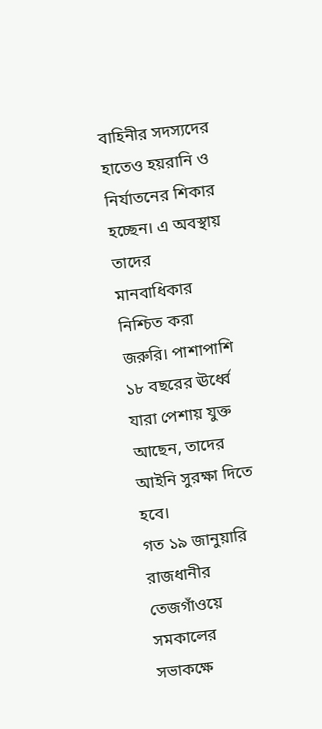বাহিনীর সদস্যদের হাতেও হয়রানি ও নির্যাতনের শিকার হচ্ছেন। এ অবস্থায় তাদের মানবাধিকার নিশ্চিত করা জরুরি। পাশাপাশি ১৮ বছরের ঊর্ধ্বে যারা পেশায় যুক্ত আছেন, তাদের আইনি সুরক্ষা দিতে হবে।
গত ১৯ জানুয়ারি রাজধানীর তেজগাঁওয়ে সমকালের সভাকক্ষে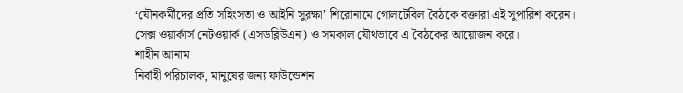‘যৌনকর্মীদের প্রতি সহিংসতা ও আইনি সুরক্ষা’ শিরোনামে গোলটেবিল বৈঠকে বক্তারা এই সুপারিশ করেন। সেক্স ওয়ার্কার্স নেটওয়ার্ক (এসডব্লিউএন) ও সমকাল যৌথভাবে এ বৈঠকের আয়োজন করে।
শাহীন আনাম
নির্বাহী পরিচালক, মানুষের জন্য ফাউন্ডেশন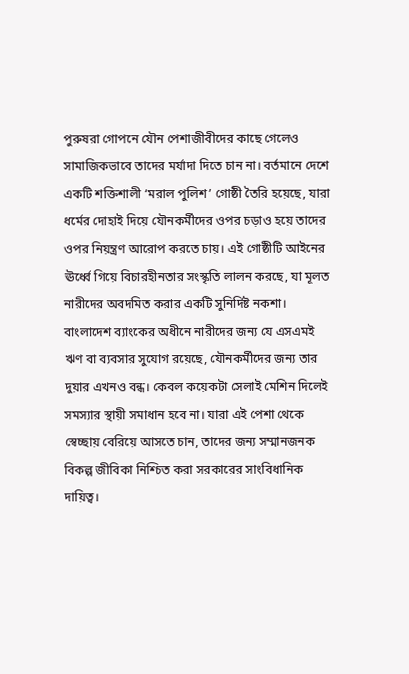পুরুষরা গোপনে যৌন পেশাজীবীদের কাছে গেলেও সামাজিকভাবে তাদের মর্যাদা দিতে চান না। বর্তমানে দেশে একটি শক্তিশালী ‘মরাল পুলিশ’ গোষ্ঠী তৈরি হয়েছে, যারা ধর্মের দোহাই দিয়ে যৌনকর্মীদের ওপর চড়াও হয়ে তাদের ওপর নিয়ন্ত্রণ আরোপ করতে চায়। এই গোষ্ঠীটি আইনের ঊর্ধ্বে গিয়ে বিচারহীনতার সংস্কৃতি লালন করছে, যা মূলত নারীদের অবদমিত করার একটি সুনির্দিষ্ট নকশা।
বাংলাদেশ ব্যাংকের অধীনে নারীদের জন্য যে এসএমই ঋণ বা ব্যবসার সুযোগ রয়েছে, যৌনকর্মীদের জন্য তার দুয়ার এখনও বন্ধ। কেবল কয়েকটা সেলাই মেশিন দিলেই সমস্যার স্থায়ী সমাধান হবে না। যারা এই পেশা থেকে স্বেচ্ছায় বেরিয়ে আসতে চান, তাদের জন্য সম্মানজনক বিকল্প জীবিকা নিশ্চিত করা সরকারের সাংবিধানিক দায়িত্ব।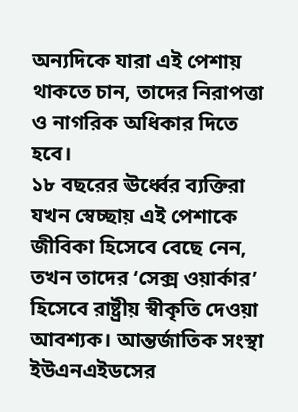অন্যদিকে যারা এই পেশায় থাকতে চান, তাদের নিরাপত্তা ও নাগরিক অধিকার দিতে হবে।
১৮ বছরের ঊর্ধ্বের ব্যক্তিরা যখন স্বেচ্ছায় এই পেশাকে জীবিকা হিসেবে বেছে নেন, তখন তাদের ‘সেক্স ওয়ার্কার’ হিসেবে রাষ্ট্রীয় স্বীকৃতি দেওয়া আবশ্যক। আন্তর্জাতিক সংস্থা ইউএনএইডসের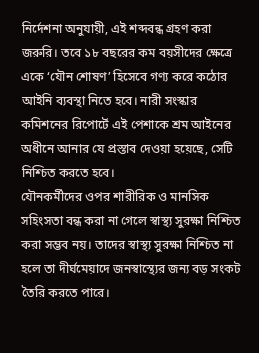নির্দেশনা অনুযায়ী, এই শব্দবন্ধ গ্রহণ করা জরুরি। তবে ১৮ বছরের কম বয়সীদের ক্ষেত্রে একে ‘যৌন শোষণ’ হিসেবে গণ্য করে কঠোর আইনি ব্যবস্থা নিতে হবে। নারী সংস্কার কমিশনের রিপোর্টে এই পেশাকে শ্রম আইনের অধীনে আনার যে প্রস্তাব দেওয়া হয়েছে, সেটি নিশ্চিত করতে হবে।
যৌনকর্মীদের ওপর শারীরিক ও মানসিক সহিংসতা বন্ধ করা না গেলে স্বাস্থ্য সুরক্ষা নিশ্চিত করা সম্ভব নয়। তাদের স্বাস্থ্য সুরক্ষা নিশ্চিত না হলে তা দীর্ঘমেয়াদে জনস্বাস্থ্যের জন্য বড় সংকট তৈরি করতে পারে।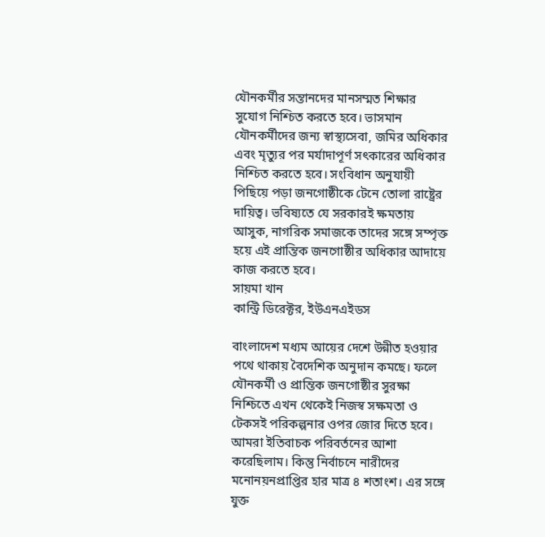যৌনকর্মীর সন্তানদের মানসম্মত শিক্ষার সুযোগ নিশ্চিত করতে হবে। ভাসমান যৌনকর্মীদের জন্য স্বাস্থ্যসেবা, জমির অধিকার এবং মৃত্যুর পর মর্যাদাপূর্ণ সৎকারের অধিকার নিশ্চিত করতে হবে। সংবিধান অনুযায়ী পিছিয়ে পড়া জনগোষ্ঠীকে টেনে তোলা রাষ্ট্রের দায়িত্ব। ভবিষ্যতে যে সরকারই ক্ষমতায় আসুক, নাগরিক সমাজকে তাদের সঙ্গে সম্পৃক্ত হয়ে এই প্রান্তিক জনগোষ্ঠীর অধিকার আদায়ে কাজ করতে হবে।
সায়মা খান
কান্ট্রি ডিরেক্টর, ইউএনএইডস

বাংলাদেশ মধ্যম আয়ের দেশে উন্নীত হওয়ার পথে থাকায় বৈদেশিক অনুদান কমছে। ফলে যৌনকর্মী ও প্রান্তিক জনগোষ্ঠীর সুরক্ষা নিশ্চিতে এখন থেকেই নিজস্ব সক্ষমতা ও টেকসই পরিকল্পনার ওপর জোর দিতে হবে।
আমরা ইতিবাচক পরিবর্তনের আশা করেছিলাম। কিন্তু নির্বাচনে নারীদের মনোনয়নপ্রাপ্তির হার মাত্র ৪ শতাংশ। এর সঙ্গে যুক্ত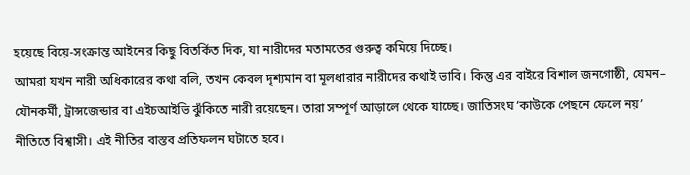হয়েছে বিয়ে-সংক্রান্ত আইনের কিছু বিতর্কিত দিক, যা নারীদের মতামতের গুরুত্ব কমিয়ে দিচ্ছে।
আমরা যখন নারী অধিকারের কথা বলি, তখন কেবল দৃশ্যমান বা মূলধারার নারীদের কথাই ভাবি। কিন্তু এর বাইরে বিশাল জনগোষ্ঠী, যেমন– যৌনকর্মী, ট্রান্সজেন্ডার বা এইচআইভি ঝুঁকিতে নারী রয়েছেন। তারা সম্পূর্ণ আড়ালে থেকে যাচ্ছে। জাতিসংঘ ‘কাউকে পেছনে ফেলে নয়’ নীতিতে বিশ্বাসী। এই নীতির বাস্তব প্রতিফলন ঘটাতে হবে।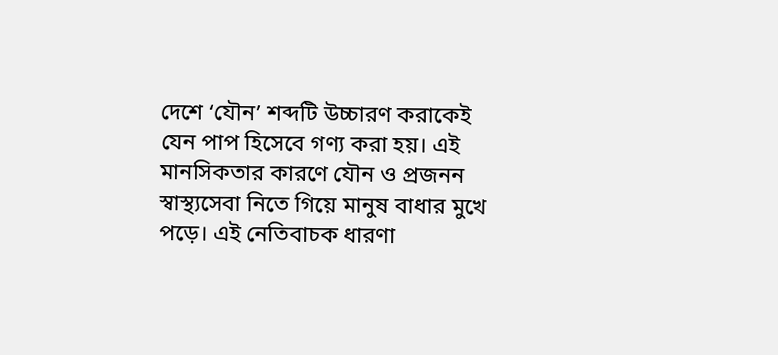দেশে ‘যৌন’ শব্দটি উচ্চারণ করাকেই যেন পাপ হিসেবে গণ্য করা হয়। এই মানসিকতার কারণে যৌন ও প্রজনন স্বাস্থ্যসেবা নিতে গিয়ে মানুষ বাধার মুখে পড়ে। এই নেতিবাচক ধারণা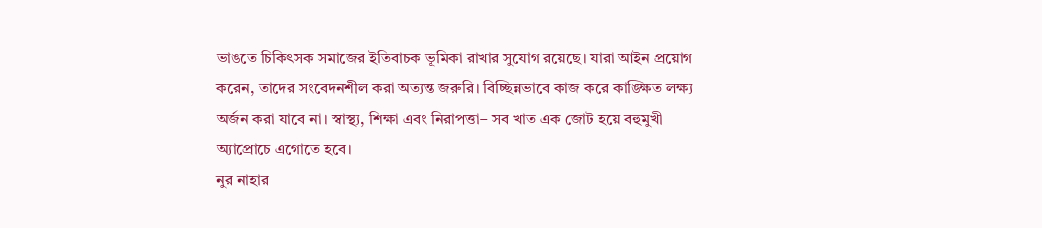ভাঙতে চিকিৎসক সমাজের ইতিবাচক ভূমিকা রাখার সুযোগ রয়েছে। যারা আইন প্রয়োগ করেন, তাদের সংবেদনশীল করা অত্যন্ত জরুরি। বিচ্ছিন্নভাবে কাজ করে কাঙ্ক্ষিত লক্ষ্য অর্জন করা যাবে না। স্বাস্থ্য, শিক্ষা এবং নিরাপত্তা– সব খাত এক জোট হয়ে বহুমুখী অ্যাপ্রোচে এগোতে হবে।
নুর নাহার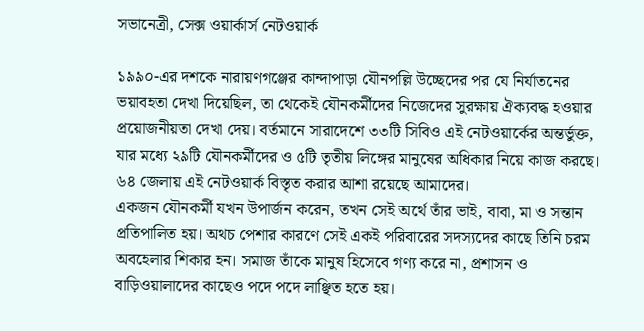সভানেত্রী, সেক্স ওয়ার্কার্স নেটওয়ার্ক

১৯৯০-এর দশকে নারায়ণগঞ্জের কান্দাপাড়া যৌনপল্লি উচ্ছেদের পর যে নির্যাতনের ভয়াবহতা দেখা দিয়েছিল, তা থেকেই যৌনকর্মীদের নিজেদের সুরক্ষায় ঐক্যবদ্ধ হওয়ার প্রয়োজনীয়তা দেখা দেয়। বর্তমানে সারাদেশে ৩৩টি সিবিও এই নেটওয়ার্কের অন্তর্ভুক্ত, যার মধ্যে ২৯টি যৌনকর্মীদের ও ৫টি তৃতীয় লিঙ্গের মানুষের অধিকার নিয়ে কাজ করছে। ৬৪ জেলায় এই নেটওয়ার্ক বিস্তৃত করার আশা রয়েছে আমাদের।
একজন যৌনকর্মী যখন উপার্জন করেন, তখন সেই অর্থে তাঁর ভাই, বাবা, মা ও সন্তান প্রতিপালিত হয়। অথচ পেশার কারণে সেই একই পরিবারের সদস্যদের কাছে তিনি চরম অবহেলার শিকার হন। সমাজ তাঁকে মানুষ হিসেবে গণ্য করে না, প্রশাসন ও বাড়িওয়ালাদের কাছেও পদে পদে লাঞ্ছিত হতে হয়।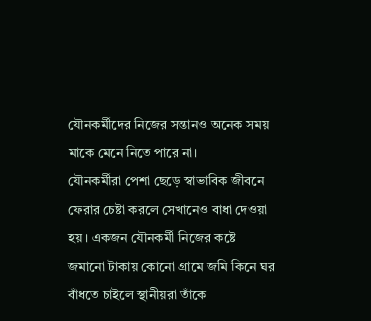যৌনকর্মীদের নিজের সন্তানও অনেক সময় মাকে মেনে নিতে পারে না।
যৌনকর্মীরা পেশা ছেড়ে স্বাভাবিক জীবনে ফেরার চেষ্টা করলে সেখানেও বাধা দেওয়া হয়। একজন যৌনকর্মী নিজের কষ্টে জমানো টাকায় কোনো গ্রামে জমি কিনে ঘর বাঁধতে চাইলে স্থানীয়রা তাঁকে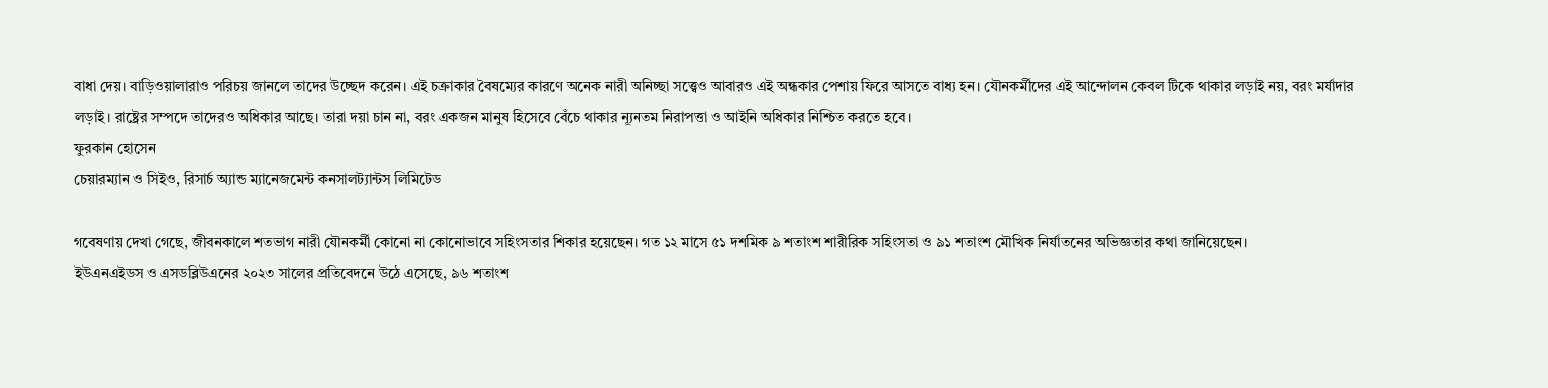বাধা দেয়। বাড়িওয়ালারাও পরিচয় জানলে তাদের উচ্ছেদ করেন। এই চক্রাকার বৈষম্যের কারণে অনেক নারী অনিচ্ছা সত্ত্বেও আবারও এই অন্ধকার পেশায় ফিরে আসতে বাধ্য হন। যৌনকর্মীদের এই আন্দোলন কেবল টিকে থাকার লড়াই নয়, বরং মর্যাদার লড়াই। রাষ্ট্রের সম্পদে তাদেরও অধিকার আছে। তারা দয়া চান না, বরং একজন মানুষ হিসেবে বেঁচে থাকার ন্যূনতম নিরাপত্তা ও আইনি অধিকার নিশ্চিত করতে হবে।
ফুরকান হোসেন
চেয়ারম্যান ও সিইও, রিসার্চ অ্যান্ড ম্যানেজমেন্ট কনসালট্যান্টস লিমিটেড

গবেষণায় দেখা গেছে, জীবনকালে শতভাগ নারী যৌনকর্মী কোনো না কোনোভাবে সহিংসতার শিকার হয়েছেন। গত ১২ মাসে ৫১ দশমিক ৯ শতাংশ শারীরিক সহিংসতা ও ৯১ শতাংশ মৌখিক নির্যাতনের অভিজ্ঞতার কথা জানিয়েছেন।
ইউএনএইডস ও এসডব্লিউএনের ২০২৩ সালের প্রতিবেদনে উঠে এসেছে, ৯৬ শতাংশ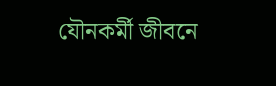যৌনকর্মী জীবনে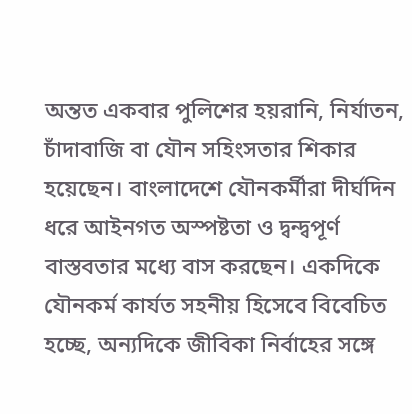অন্তত একবার পুলিশের হয়রানি, নির্যাতন, চাঁদাবাজি বা যৌন সহিংসতার শিকার হয়েছেন। বাংলাদেশে যৌনকর্মীরা দীর্ঘদিন ধরে আইনগত অস্পষ্টতা ও দ্বন্দ্বপূর্ণ বাস্তবতার মধ্যে বাস করছেন। একদিকে যৌনকর্ম কার্যত সহনীয় হিসেবে বিবেচিত হচ্ছে, অন্যদিকে জীবিকা নির্বাহের সঙ্গে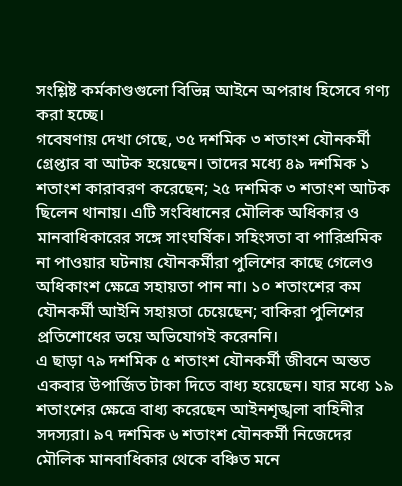সংশ্লিষ্ট কর্মকাণ্ডগুলো বিভিন্ন আইনে অপরাধ হিসেবে গণ্য করা হচ্ছে।
গবেষণায় দেখা গেছে, ৩৫ দশমিক ৩ শতাংশ যৌনকর্মী গ্রেপ্তার বা আটক হয়েছেন। তাদের মধ্যে ৪৯ দশমিক ১ শতাংশ কারাবরণ করেছেন; ২৫ দশমিক ৩ শতাংশ আটক ছিলেন থানায়। এটি সংবিধানের মৌলিক অধিকার ও মানবাধিকারের সঙ্গে সাংঘর্ষিক। সহিংসতা বা পারিশ্রমিক না পাওয়ার ঘটনায় যৌনকর্মীরা পুলিশের কাছে গেলেও অধিকাংশ ক্ষেত্রে সহায়তা পান না। ১০ শতাংশের কম যৌনকর্মী আইনি সহায়তা চেয়েছেন; বাকিরা পুলিশের প্রতিশোধের ভয়ে অভিযোগই করেননি।
এ ছাড়া ৭৯ দশমিক ৫ শতাংশ যৌনকর্মী জীবনে অন্তত একবার উপার্জিত টাকা দিতে বাধ্য হয়েছেন। যার মধ্যে ১৯ শতাংশের ক্ষেত্রে বাধ্য করেছেন আইনশৃঙ্খলা বাহিনীর সদস্যরা। ৯৭ দশমিক ৬ শতাংশ যৌনকর্মী নিজেদের মৌলিক মানবাধিকার থেকে বঞ্চিত মনে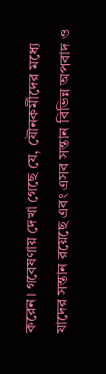করেন। গবেষণায় দেখা গেছে যে, যৌনকর্মীদের মধ্যে যাদের সন্তান রয়েছে এবং এসব সন্তান বিভিন্ন অপবাদ ও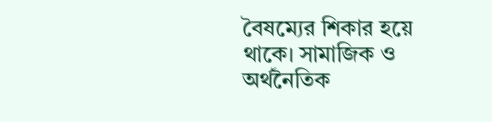বৈষম্যের শিকার হয়ে থাকে। সামাজিক ও অর্থনৈতিক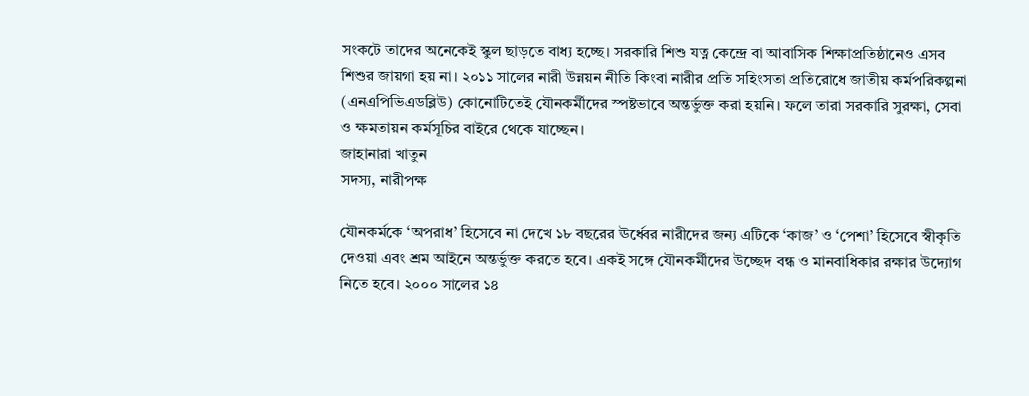সংকটে তাদের অনেকেই স্কুল ছাড়তে বাধ্য হচ্ছে। সরকারি শিশু যত্ন কেন্দ্রে বা আবাসিক শিক্ষাপ্রতিষ্ঠানেও এসব শিশুর জায়গা হয় না। ২০১১ সালের নারী উন্নয়ন নীতি কিংবা নারীর প্রতি সহিংসতা প্রতিরোধে জাতীয় কর্মপরিকল্পনা (এনএপিভিএডব্লিউ) কোনোটিতেই যৌনকর্মীদের স্পষ্টভাবে অন্তর্ভুক্ত করা হয়নি। ফলে তারা সরকারি সুরক্ষা, সেবা ও ক্ষমতায়ন কর্মসূচির বাইরে থেকে যাচ্ছেন।
জাহানারা খাতুন
সদস্য, নারীপক্ষ

যৌনকর্মকে ‘অপরাধ’ হিসেবে না দেখে ১৮ বছরের ঊর্ধ্বের নারীদের জন্য এটিকে ‘কাজ’ ও ‘পেশা’ হিসেবে স্বীকৃতি দেওয়া এবং শ্রম আইনে অন্তর্ভুক্ত করতে হবে। একই সঙ্গে যৌনকর্মীদের উচ্ছেদ বন্ধ ও মানবাধিকার রক্ষার উদ্যোগ নিতে হবে। ২০০০ সালের ১৪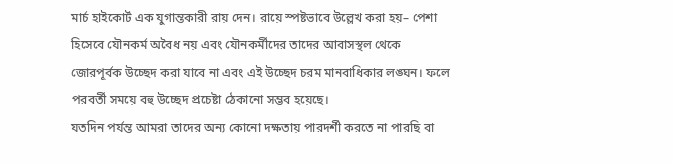মার্চ হাইকোর্ট এক যুগান্তকারী রায় দেন। রায়ে স্পষ্টভাবে উল্লেখ করা হয়– পেশা হিসেবে যৌনকর্ম অবৈধ নয় এবং যৌনকর্মীদের তাদের আবাসস্থল থেকে জোরপূর্বক উচ্ছেদ করা যাবে না এবং এই উচ্ছেদ চরম মানবাধিকার লঙ্ঘন। ফলে পরবর্তী সময়ে বহু উচ্ছেদ প্রচেষ্টা ঠেকানো সম্ভব হয়েছে।
যতদিন পর্যন্ত আমরা তাদের অন্য কোনো দক্ষতায় পারদর্শী করতে না পারছি বা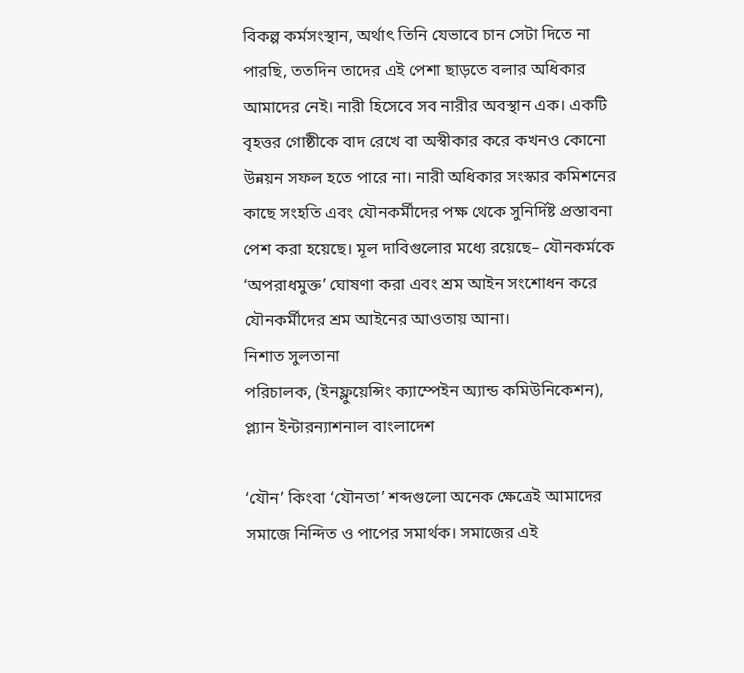বিকল্প কর্মসংস্থান, অর্থাৎ তিনি যেভাবে চান সেটা দিতে না পারছি, ততদিন তাদের এই পেশা ছাড়তে বলার অধিকার আমাদের নেই। নারী হিসেবে সব নারীর অবস্থান এক। একটি বৃহত্তর গোষ্ঠীকে বাদ রেখে বা অস্বীকার করে কখনও কোনো উন্নয়ন সফল হতে পারে না। নারী অধিকার সংস্কার কমিশনের কাছে সংহতি এবং যৌনকর্মীদের পক্ষ থেকে সুনির্দিষ্ট প্রস্তাবনা পেশ করা হয়েছে। মূল দাবিগুলোর মধ্যে রয়েছে– যৌনকর্মকে ‘অপরাধমুক্ত’ ঘোষণা করা এবং শ্রম আইন সংশোধন করে যৌনকর্মীদের শ্রম আইনের আওতায় আনা।
নিশাত সুলতানা
পরিচালক, (ইনফ্লুয়েন্সিং ক্যাম্পেইন অ্যান্ড কমিউনিকেশন), প্ল্যান ইন্টারন্যাশনাল বাংলাদেশ

‘যৌন’ কিংবা ‘যৌনতা’ শব্দগুলো অনেক ক্ষেত্রেই আমাদের সমাজে নিন্দিত ও পাপের সমার্থক। সমাজের এই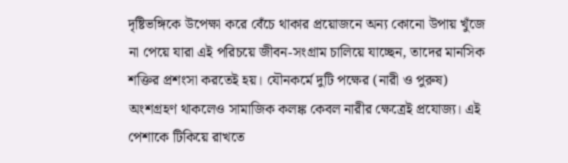দৃষ্টিভঙ্গিকে উপেক্ষা করে বেঁচে থাকার প্রয়োজনে অন্য কোনো উপায় খুঁজে না পেয়ে যারা এই পরিচয়ে জীবন-সংগ্রাম চালিয়ে যাচ্ছেন, তাদের মানসিক শক্তির প্রশংসা করতেই হয়। যৌনকর্মে দুটি পক্ষের (নারী ও পুরুষ) অংশগ্রহণ থাকলেও সামাজিক কলঙ্ক কেবল নারীর ক্ষেত্রেই প্রযোজ্য। এই পেশাকে টিকিয়ে রাখতে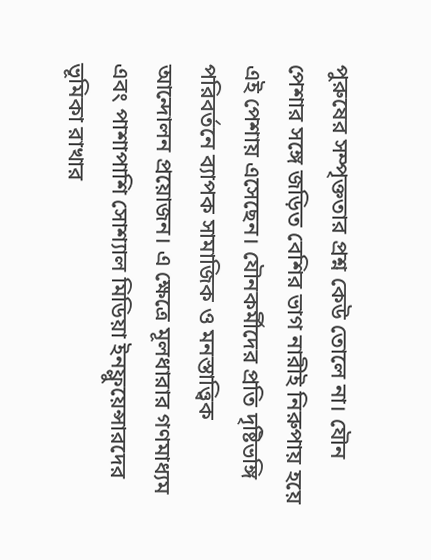পুরুষের সম্পৃক্ততার প্রশ্ন কেউ তোলে না। যৌন পেশার সঙ্গে জড়িত বেশির ভাগ নারীই নিরুপায় হয়ে এই পেশায় এসেছেন। যৌনকর্মীদের প্রতি দৃষ্টিভঙ্গি পরিবর্তনে ব্যাপক সামাজিক ও মনস্তাত্ত্বিক আন্দোলন প্রয়োজন। এ ক্ষেত্রে মূলধারার গণমাধ্যম এবং পাশাপাশি সোশ্যাল মিডিয়া ইনফ্লুয়েন্সারদের ভূমিকা রাখার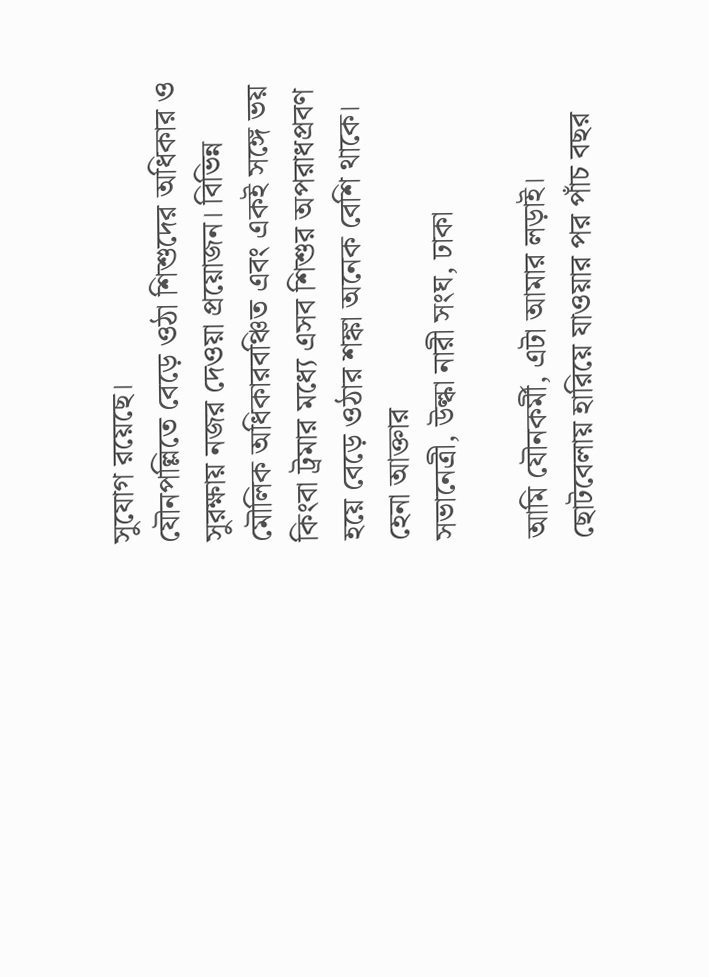সুযোগ রয়েছে।
যৌনপল্লিতে বেড়ে ওঠা শিশুদের অধিকার ও সুরক্ষায় নজর দেওয়া প্রয়োজন। বিভিন্ন মৌলিক অধিকারবঞ্চিত এবং একই সঙ্গে ভয় কিংবা ট্রমার মধ্যে এসব শিশুর অপরাধপ্রবণ হয়ে বেড়ে ওঠার শঙ্কা অনেক বেশি থাকে।
হেনা আক্তার
সভানেত্রী, উল্কা নারী সংঘ, ঢাকা

আমি যৌনকর্মী, এটা আমার লড়াই। ছোটবেলায় হারিয়ে যাওয়ার পর পাঁচ বছর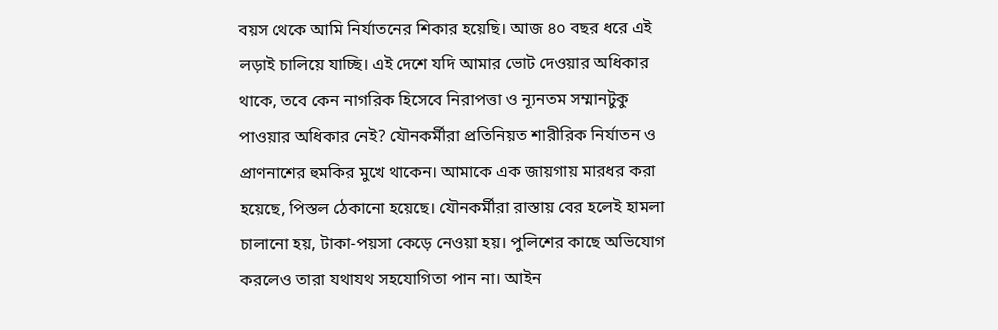বয়স থেকে আমি নির্যাতনের শিকার হয়েছি। আজ ৪০ বছর ধরে এই লড়াই চালিয়ে যাচ্ছি। এই দেশে যদি আমার ভোট দেওয়ার অধিকার থাকে, তবে কেন নাগরিক হিসেবে নিরাপত্তা ও ন্যূনতম সম্মানটুকু পাওয়ার অধিকার নেই? যৌনকর্মীরা প্রতিনিয়ত শারীরিক নির্যাতন ও প্রাণনাশের হুমকির মুখে থাকেন। আমাকে এক জায়গায় মারধর করা হয়েছে, পিস্তল ঠেকানো হয়েছে। যৌনকর্মীরা রাস্তায় বের হলেই হামলা চালানো হয়, টাকা-পয়সা কেড়ে নেওয়া হয়। পুলিশের কাছে অভিযোগ করলেও তারা যথাযথ সহযোগিতা পান না। আইন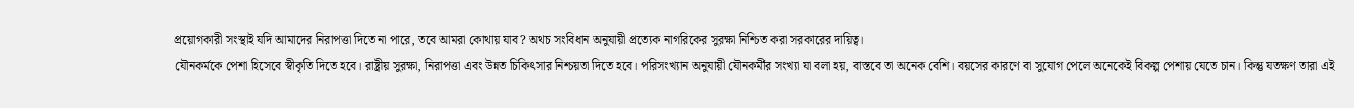প্রয়োগকারী সংস্থাই যদি আমাদের নিরাপত্তা দিতে না পারে, তবে আমরা কোথায় যাব? অথচ সংবিধান অনুযায়ী প্রত্যেক নাগরিকের সুরক্ষা নিশ্চিত করা সরকারের দায়িত্ব।
যৌনকর্মকে পেশা হিসেবে স্বীকৃতি দিতে হবে। রাষ্ট্রীয় সুরক্ষা, নিরাপত্তা এবং উন্নত চিকিৎসার নিশ্চয়তা দিতে হবে। পরিসংখ্যান অনুযায়ী যৌনকর্মীর সংখ্যা যা বলা হয়, বাস্তবে তা অনেক বেশি। বয়সের কারণে বা সুযোগ পেলে অনেকেই বিকল্প পেশায় যেতে চান। কিন্তু যতক্ষণ তারা এই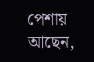পেশায় আছেন,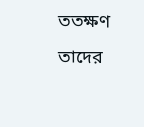ততক্ষণ তাদের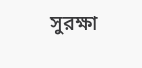সুরক্ষা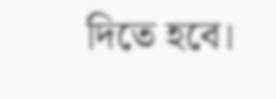দিতে হবে।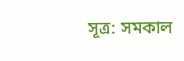সূত্র: সমকাল